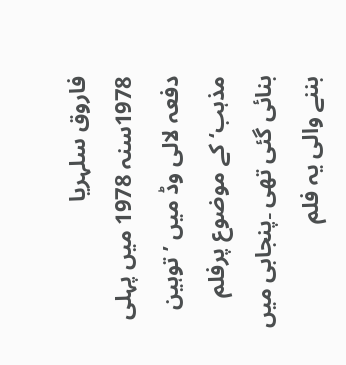فاروق سلہریا
1978سنہ 1978 میں پہلی دفعہ لالی وڈ میں ’توہین مذہب‘ کے موضوع پرفلم بنائی گئی تھی ۔پنجابی میں بننے والی یہ فلم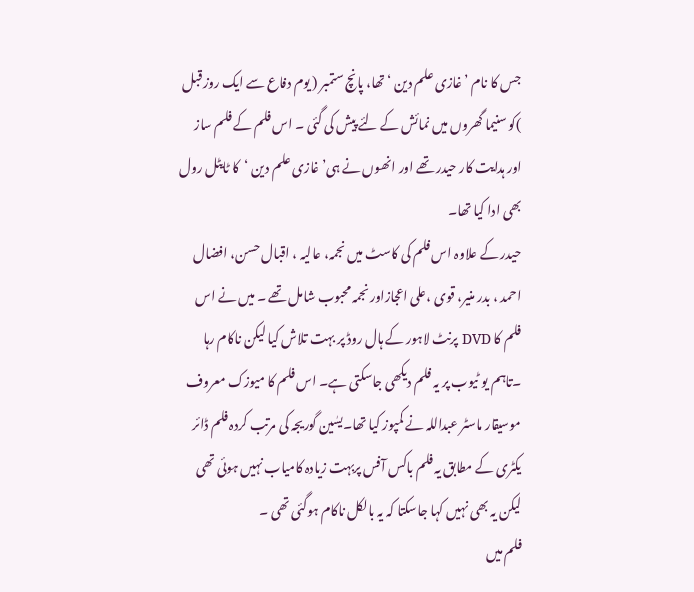جس کا نام ’ غازی علم دین ‘تھا، پانچ ستمبر ( یوم دفاع سے ایک روز قبل )کو سنیما گھروں میں نمائش کے لئے پیش کی گئی ۔ اس فلم کے فلم ساز اور ہدایت کار حیدر تھے اور انھوں نے ہی’ غازی علم دین ‘کا ٹایٹل رول بھی ادا کیا تھا۔
حیدر کے علاوہ اس فلم کی کاسٹ میں نجمہ، عالیہ ، اقبال حسن، افضال احمد ، بدر منیر، قوی ،علی اعجازاور نجمہ محبوب شامل تھے ۔ میں نے اس فلم کا DVD پرنٹ لاہور کے ہال روڈ پر بہت تلاش کیا لیکن ناکام رہا ۔تاہم یو ٹیوب پر یہ فلم دیکھی جاسکتی ہے۔ اس فلم کا میوزک معروف موسیقار ماسٹر عبداللہ نے کمپوز کیا تھا۔یسٰین گوریجہ کی مرتب کردہ فلم ڈائر یکٹری کے مطابق یہ فلم باکس آفس پربہت زیادہ کامیاب نہیں ہوئی تھی لیکن یہ بھی نہیں کہا جاسکتا کہ یہ بالکل ناکام ہوگئی تھی ۔
فلم میں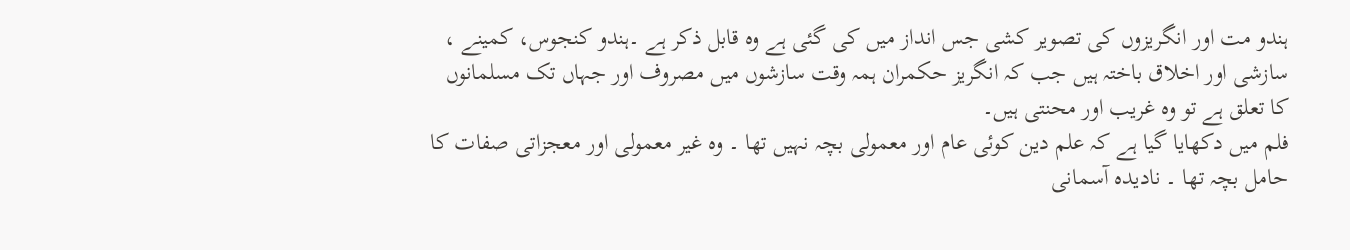ہندو مت اور انگریزوں کی تصویر کشی جس انداز میں کی گئی ہے وہ قابل ذکر ہے ۔ہندو کنجوس، کمینے ، سازشی اور اخلاق باختہ ہیں جب کہ انگریز حکمران ہمہ وقت سازشوں میں مصروف اور جہاں تک مسلمانوں کا تعلق ہے تو وہ غریب اور محنتی ہیں۔
فلم میں دکھایا گیا ہے کہ علم دین کوئی عام اور معمولی بچہ نہیں تھا ۔ وہ غیر معمولی اور معجزاتی صفات کا حامل بچہ تھا ۔ نادیدہ آسمانی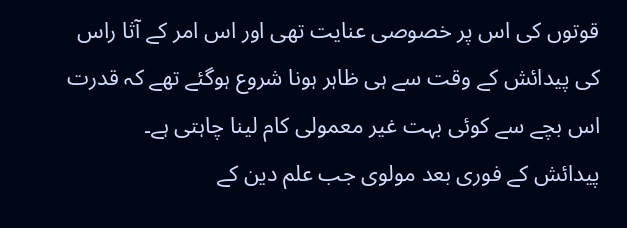قوتوں کی اس پر خصوصی عنایت تھی اور اس امر کے آثا راس کی پیدائش کے وقت سے ہی ظاہر ہونا شروع ہوگئے تھے کہ قدرت اس بچے سے کوئی بہت غیر معمولی کام لینا چاہتی ہے۔
پیدائش کے فوری بعد مولوی جب علم دین کے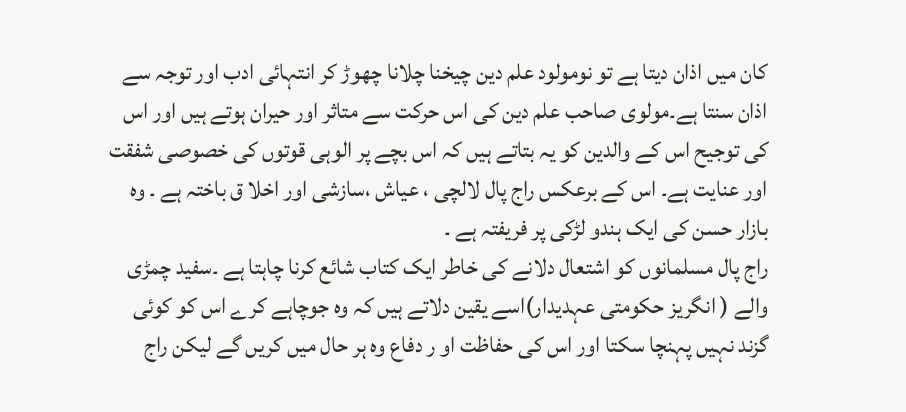کان میں اذان دیتا ہے تو نومولود علم دین چیخنا چلانا چھوڑ کر انتہائی ادب اور توجہ سے اذان سنتا ہے۔مولوی صاحب علم دین کی اس حرکت سے متاثر اور حیران ہوتے ہیں اور اس کی توجیح اس کے والدین کو یہ بتاتے ہیں کہ اس بچے پر الوہی قوتوں کی خصوصی شفقت اور عنایت ہے۔ اس کے برعکس راج پال لالچی ، عیاش ،سازشی اور اخلا ق باختہ ہے ۔ وہ بازار حسن کی ایک ہندو لڑکی پر فریفتہ ہے ۔
راج پال مسلمانوں کو اشتعال دلانے کی خاطر ایک کتاب شائع کرنا چاہتا ہے ۔سفید چمڑی والے ( انگریز حکومتی عہدیدار)اسے یقین دلاتے ہیں کہ وہ جوچاہے کرے اس کو کوئی گزند نہیں پہنچا سکتا اور اس کی حفاظت او ر دفاع وہ ہر حال میں کریں گے لیکن راج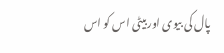پال کی بیوی اور بیٹی اس کو اس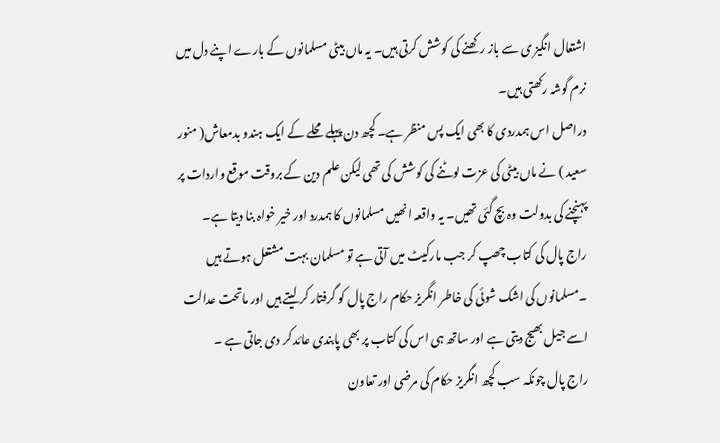اشتعال انگیز ی سے باز رکھنے کی کوشش کرتی ہیں۔ یہ ماں بیٹی مسلمانوں کے بارے اپنے دل میں نرم گوشہ رکھتی ہیں۔
دراصل اس ہمدردی کا بھی ایک پس منظر ہے۔ کچھ دن پہلے محلے کے ایک ہندو بدمعاش( منور سعید ) نے ماں بیٹی کی عزت لوٹنے کی کوشش کی تھی لیکن علم دین کے بروقت موقع واردات پر پہنچنے کی بدولت وہ بچ گئی تھیں۔ یہ واقعہ انھیں مسلمانوں کا ہمدرد اور خیر خواہ بنا دیتا ہے۔
راج پال کی کتاب چھپ کر جب مارکیٹ میں آتی ہے تو مسلمان بہت مشتعل ہوتے ہیں ۔مسلمانوں کی اشک شوئی کی خاطر انگریز حکام راج پال کو گرفتار کر لیتے ہیں اور ماتحت عدالت اسے جیل بھیج دیتی ہے اور ساتھ ہی اس کی کتاب پر بھی پابندی عائد کر دی جاتی ہے ۔
راج پال چونکہ سب کچھ انگریز حکام کی مرضی اور تعاون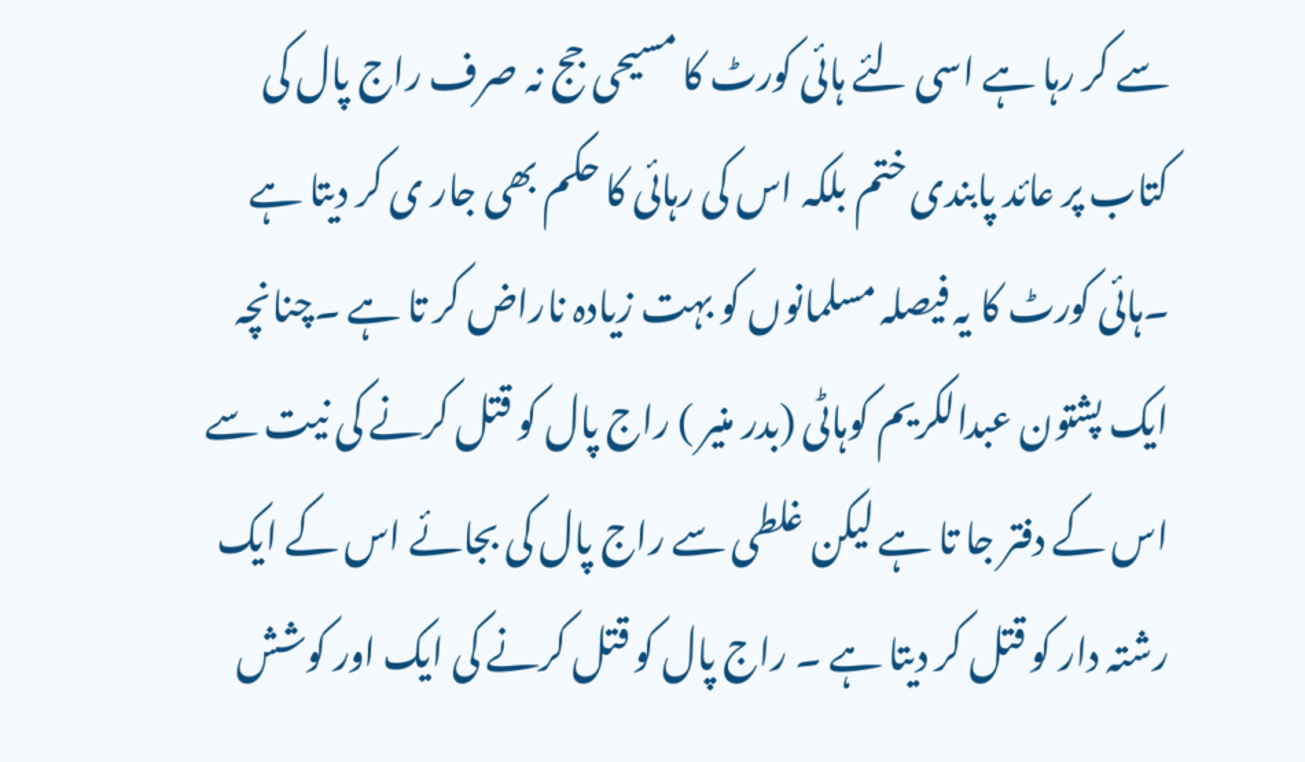سے کر رہا ہے اسی لئے ہائی کورٹ کا مسیحی جج نہ صرف راج پال کی کتاب پر عائد پابندی ختم بلکہ اس کی رہائی کا حکم بھی جار ی کر دیتا ہے ۔ہائی کورٹ کا یہ فیصلہ مسلمانوں کو بہت زیادہ ناراض کر تا ہے ۔چنانچہ ایک پشتون عبدالکریم کوہاٹی (بدر منیر ) راج پال کو قتل کرنے کی نیت سے اس کے دفتر جا تا ہے لیکن غلطی سے راج پال کی بجائے اس کے ایک رشتہ دار کو قتل کر دیتا ہے ۔ راج پال کو قتل کرنے کی ایک اور کوشش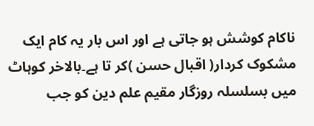ناکام کوشش ہو جاتی ہے اور اس بار یہ کام ایک مشکوک کردار( اقبال حسن )کر تا ہے۔بالاخر کوہاٹ میں بسلسلہ روزگار مقیم علم دین کو جب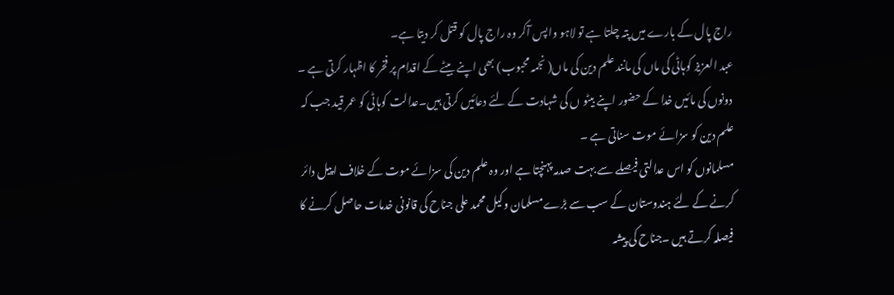راج پال کے بارے میں پتہ چلتا ہے تو لاہو واپس آکر وہ راج پال کو قتل کر دیتا ہے۔
عبد العزیز کوہاٹی کی ماں کی مانند علم دین کی ماں( نجمہ محبوب) بھی اپنے بیٹے کے اقدام پر فخر کا اظہار کرتی ہے ۔ دونوں کی مائیں خدا کے حضور اپنے بیٹو ں کی شہادت کے لئے دعائیں کرتی ہیں۔عدالت کوہاٹی کو عمر قید جب کہ علم دین کو سزائے موت سناتی ہے ۔
مسلمانوں کو اس عدالتی فیصلے سے بہت صدمہ پہنچتا ہے اور وہ علم دین کی سزائے موت کے خلاف اپیل دائر کرنے کے لئے ہندوستان کے سب سے بڑے مسلمان وکیل محمد علی جناح کی قانونی خدمات حاصل کرنے کا فیصلہ کرتے ہیں ۔جناح کی پیشہ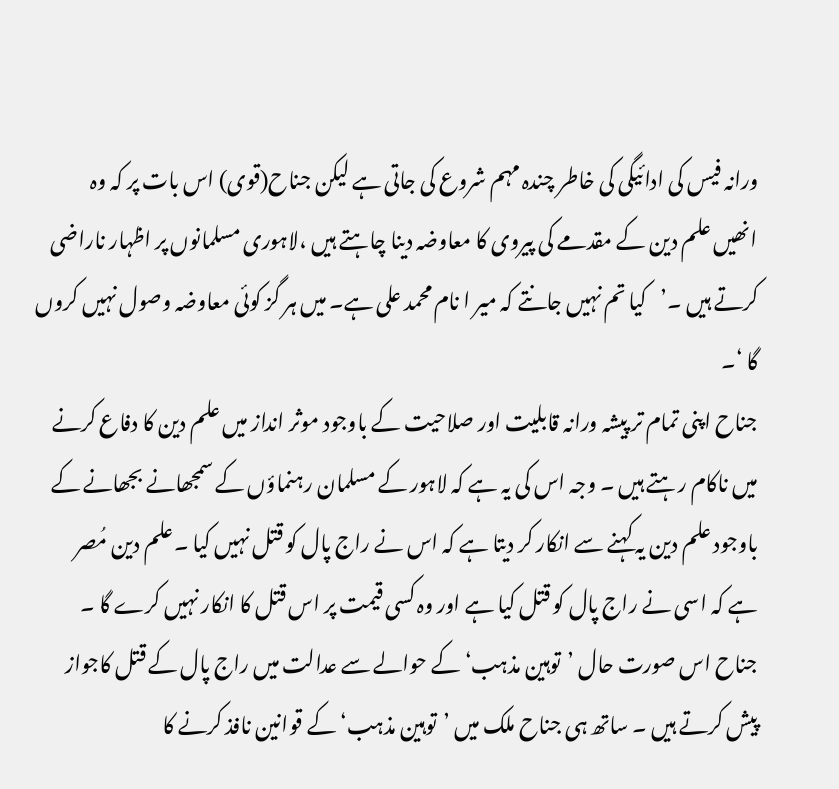ورانہ فیس کی ادائیگی کی خاطر چندہ مہم شروع کی جاتی ہے لیکن جناح(قوی) اس بات پر کہ وہ انھیں علم دین کے مقدمے کی پیروی کا معاوضہ دینا چاہتے ہیں ،لاہوری مسلمانوں پر اظہار ناراضی کرتے ہیں ۔’کیا تم نہیں جانتے کہ میر ا نام محمد علی ہے۔ میں ہر گز کوئی معاوضہ وصول نہیں کروں گا ‘۔
جناح اپنی تمام تر پیشہ ورانہ قابلیت اور صلاحیت کے باوجود موثر انداز میں علم دین کا دفاع کرنے میں ناکام رہتے ہیں ۔ وجہ اس کی یہ ہے کہ لاہور کے مسلمان رہنماؤں کے سمجھانے بجھانے کے باوجود علم دین یہ کہنے سے انکار کر دیتا ہے کہ اس نے راج پال کو قتل نہیں کیا ۔علم دین مُصر ہے کہ اسی نے راج پال کو قتل کیا ہے اور وہ کسی قیمت پر اس قتل کا انکار نہیں کرے گا ۔
جناح اس صورت حال ’توہین مذہب‘ کے حوالے سے عدالت میں راج پال کے قتل کاجواز پیش کرتے ہیں ۔ ساتھ ہی جناح ملک میں ’توہین مذہب‘ کے قوانین نافذ کرنے کا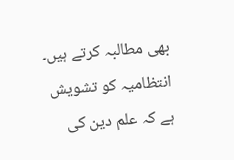بھی مطالبہ کرتے ہیں۔
انتظامیہ کو تشویش ہے کہ علم دین کی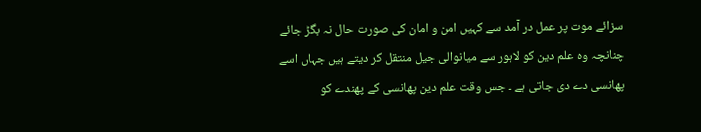سزائے موت پر عمل در آمد سے کہیں امن و امان کی صورت حال نہ بگڑ جائے چنانچہ وہ علم دین کو لاہور سے میانوالی جیل منتقل کر دیتے ہیں جہاں اسے پھانسی دے دی جاتی ہے ۔ جس وقت علم دین پھانسی کے پھندے کو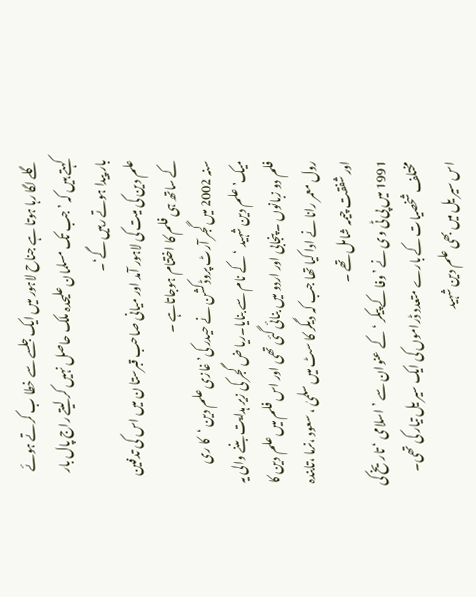گلے لگا رہا ہوتا ہے جناح لاہور میں ایک جلسے سے خطا ب کرتے ہوئے کہتے ہیں کہ ’جب تک مسلمان علیحدہ ملک حاصل نہیں کر لیتے راج پال بار بار پیدا ہوتے رہیں گے‘۔
علم دین کی میت کی لاہور آمد اور میانی صاحب قبرستا ن میں اس کی تدفین کے ساتھ ہی فلم کا اختتام ہوجاتاہے ۔
سنہ 2002 میں گجر آرٹ پروڈکشن نے حیدر کی’ غازی علم دین ‘کا ری میک’ علم دین شہید ‘کے نام سے بنایا۔ریا ض گجر کی زیر ہدایت بننے والی یہ فلم دو زبانوں ۔ پنجابی اور اردو میں بنائی گئی تھی اور اس فلم میں علم دین کا رول معمر رانا نے ادا کیا تھا جب کہ دیگر کا سٹ میں سلمیٰ ، سعود ،نرما ،تابندہ اور شفقت چیمہ شامل تھے ۔
1991 میں پی ٹی وی نے ’وفا کے پیکر ‘ کے عنوان سے ’اسلامی ‘ تاریخ کی مختلف شخصیات کے بارے متعدد ڈراموں کی ایک سیر یل تیار کی تھی۔ اس سیر یل میں بھی علم دین شہید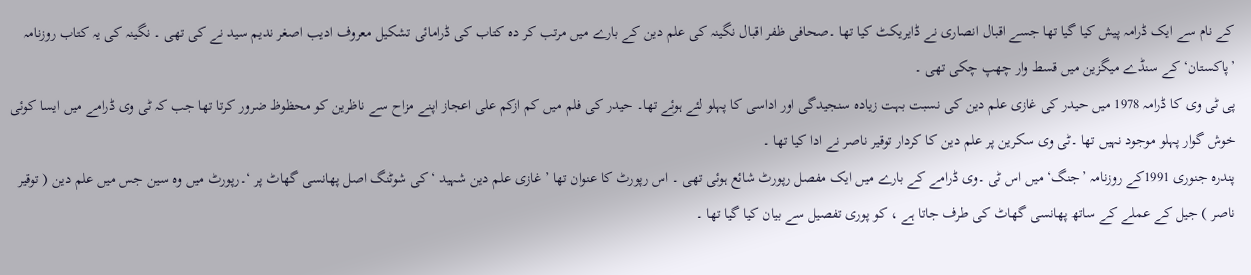کے نام سے ایک ڈرامہ پیش کیا گیا تھا جسے اقبال انصاری نے ڈایریکٹ کیا تھا ۔صحافی ظفر اقبال نگینہ کی علم دین کے بارے میں مرتب کر دہ کتاب کی ڈرامائی تشکیل معروف ادیب اصغر ندیم سید نے کی تھی ۔ نگینہ کی یہ کتاب روزنامہ ’پاکستان‘ کے سنڈے میگزین میں قسط وار چھپ چکی تھی ۔
پی ٹی وی کا ڈرامہ 1978 میں حیدر کی غازی علم دین کی نسبت بہت زیادہ سنجیدگی اور اداسی کا پہلو لئے ہوئے تھا۔ حیدر کی فلم میں کم ازکم علی اعجاز اپنے مزاح سے ناظرین کو محظوظ ضرور کرتا تھا جب کہ ٹی وی ڈرامے میں ایسا کوئی خوش گوار پہلو موجود نہیں تھا ۔ٹی وی سکرین پر علم دین کا کردار توقیر ناصر نے ادا کیا تھا ۔
پندرہ جنوری 1991کے روزنامہ ’جنگ‘ میں اس ٹی ۔وی ڈرامے کے بارے میں ایک مفصل رپورٹ شائع ہوئی تھی ۔ اس رپورٹ کا عنوان تھا ’ غازی علم دین شہید ‘کی شوٹنگ اصل پھانسی گھاٹ پر ‘۔رپورٹ میں وہ سین جس میں علم دین ( توقیر ناصر ) جیل کے عملے کے ساتھ پھانسی گھاٹ کی طرف جاتا ہے ، کو پوری تفصیل سے بیان کیا گیا تھا ۔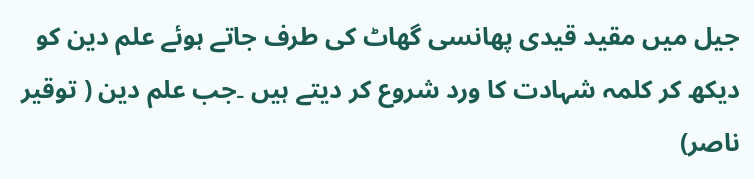جیل میں مقید قیدی پھانسی گھاٹ کی طرف جاتے ہوئے علم دین کو دیکھ کر کلمہ شہادت کا ورد شروع کر دیتے ہیں ۔جب علم دین ( توقیر ناصر)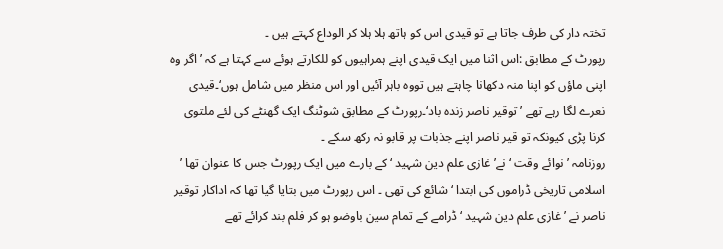تختہ دار کی طرف جاتا ہے تو قیدی اس کو ہاتھ ہلا ہلا کر الوداع کہتے ہیں ۔
رپورٹ کے مطابق :اس اثنا میں ایک قیدی اپنے ہمراہیوں کو للکارتے ہوئے سے کہتا ہے کہ ’اگر وہ اپنی ماؤں کو اپنا منہ دکھانا چاہتے ہیں تووہ باہر آئیں اور اس منظر میں شامل ہوں‘۔قیدی نعرے لگا رہے تھے ’ توقیر ناصر زندہ باد‘۔رپورٹ کے مطابق شوٹنگ ایک گھنٹے کی لئے ملتوی کرنا پڑی کیونکہ تو قیر ناصر اپنے جذبات پر قابو نہ رکھ سکے ۔
روزنامہ ’نوائے وقت ‘ نے’ غازی علم دین شہید ‘ کے بارے میں ایک رپورٹ جس کا عنوان تھا ’ اسلامی تاریخی ڈراموں کی ابتدا ‘ شائع کی تھی ۔ اس رپورٹ میں بتایا گیا تھا کہ اداکار توقیر ناصر نے ’غازی علم دین شہید ‘ ڈرامے کے تمام سین باوضو ہو کر فلم بند کرائے تھے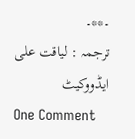۔**۔
ترجمہ : لیاقت علی ایڈووکیٹ
One Comment